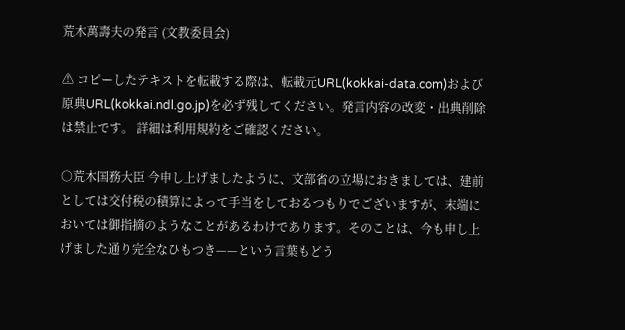荒木萬壽夫の発言 (文教委員会)

⚠ コピーしたテキストを転載する際は、転載元URL(kokkai-data.com)および原典URL(kokkai.ndl.go.jp)を必ず残してください。発言内容の改変・出典削除は禁止です。 詳細は利用規約をご確認ください。

○荒木国務大臣 今申し上げましたように、文部省の立場におきましては、建前としては交付税の積算によって手当をしておるつもりでございますが、末端においては御指摘のようなことがあるわけであります。そのことは、今も申し上げました通り完全なひもつき——という言葉もどう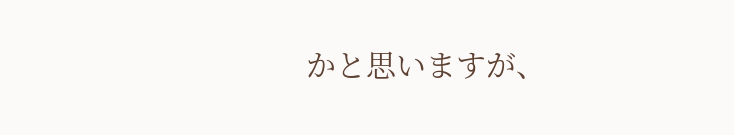かと思いますが、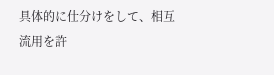具体的に仕分けをして、相互流用を許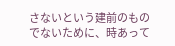さないという建前のものでないために、時あって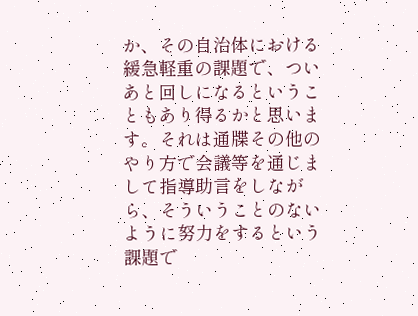か、その自治体における緩急軽重の課題で、ついあと回しになるということもあり得るかと思います。それは通牒その他のやり方で会議等を通じまして指導助言をしながら、そういうことのないように努力をするという課題で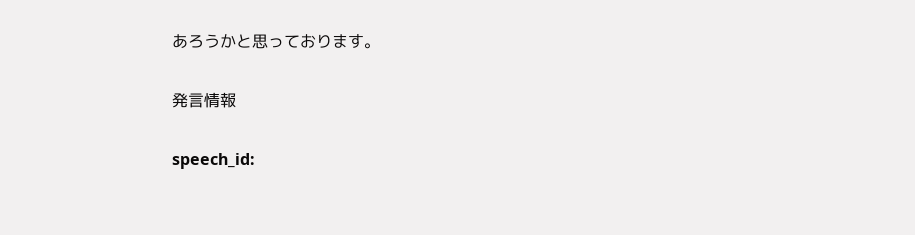あろうかと思っております。

発言情報

speech_id: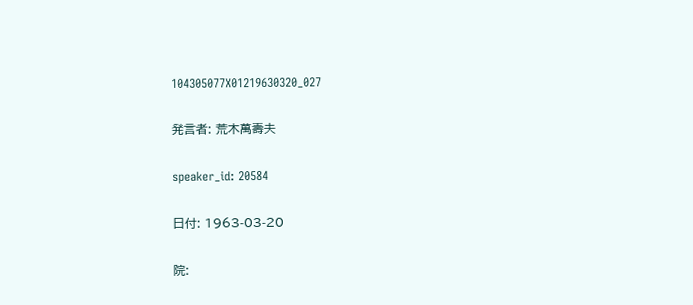104305077X01219630320_027

発言者: 荒木萬壽夫

speaker_id: 20584

日付: 1963-03-20

院: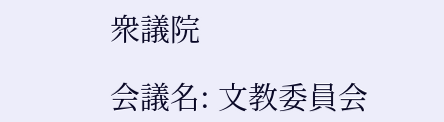衆議院

会議名: 文教委員会